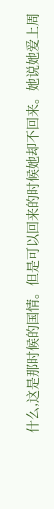什么,这是那时候的国情。但是可以回来的时候她却不回来。她说她爱上周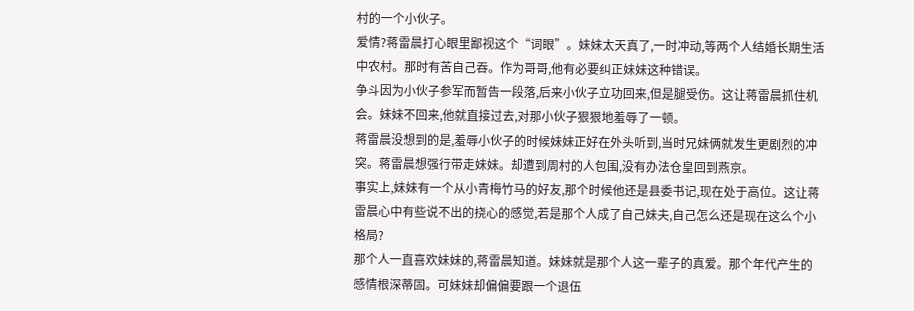村的一个小伙子。
爱情?蒋雷晨打心眼里鄙视这个“词眼”。妹妹太天真了,一时冲动,等两个人结婚长期生活中农村。那时有苦自己吞。作为哥哥,他有必要纠正妹妹这种错误。
争斗因为小伙子参军而暂告一段落,后来小伙子立功回来,但是腿受伤。这让蒋雷晨抓住机会。妹妹不回来,他就直接过去,对那小伙子狠狠地羞辱了一顿。
蒋雷晨没想到的是,羞辱小伙子的时候妹妹正好在外头听到,当时兄妹俩就发生更剧烈的冲突。蒋雷晨想强行带走妹妹。却遭到周村的人包围,没有办法仓皇回到燕京。
事实上,妹妹有一个从小青梅竹马的好友,那个时候他还是县委书记,现在处于高位。这让蒋雷晨心中有些说不出的挠心的感觉,若是那个人成了自己妹夫,自己怎么还是现在这么个小格局?
那个人一直喜欢妹妹的,蒋雷晨知道。妹妹就是那个人这一辈子的真爱。那个年代产生的感情根深蒂固。可妹妹却偏偏要跟一个退伍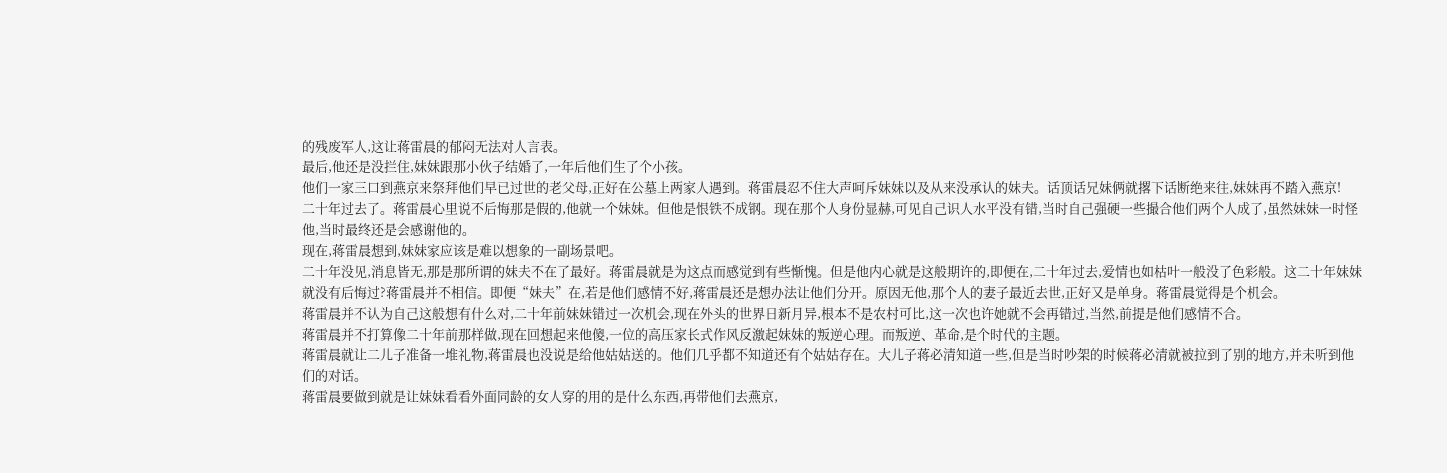的残废军人,这让蒋雷晨的郁闷无法对人言表。
最后,他还是没拦住,妹妹跟那小伙子结婚了,一年后他们生了个小孩。
他们一家三口到燕京来祭拜他们早已过世的老父母,正好在公墓上两家人遇到。蒋雷晨忍不住大声呵斥妹妹以及从来没承认的妹夫。话顶话兄妹俩就撂下话断绝来往,妹妹再不踏入燕京!
二十年过去了。蒋雷晨心里说不后悔那是假的,他就一个妹妹。但他是恨铁不成钢。现在那个人身份显赫,可见自己识人水平没有错,当时自己强硬一些撮合他们两个人成了,虽然妹妹一时怪他,当时最终还是会感谢他的。
现在,蒋雷晨想到,妹妹家应该是难以想象的一副场景吧。
二十年没见,消息皆无,那是那所谓的妹夫不在了最好。蒋雷晨就是为这点而感觉到有些惭愧。但是他内心就是这般期许的,即便在,二十年过去,爱情也如枯叶一般没了色彩般。这二十年妹妹就没有后悔过?蒋雷晨并不相信。即便“妹夫”在,若是他们感情不好,蒋雷晨还是想办法让他们分开。原因无他,那个人的妻子最近去世,正好又是单身。蒋雷晨觉得是个机会。
蒋雷晨并不认为自己这般想有什么对,二十年前妹妹错过一次机会,现在外头的世界日新月异,根本不是农村可比,这一次也许她就不会再错过,当然,前提是他们感情不合。
蒋雷晨并不打算像二十年前那样做,现在回想起来他傻,一位的高压家长式作风反激起妹妹的叛逆心理。而叛逆、革命,是个时代的主题。
蒋雷晨就让二儿子准备一堆礼物,蒋雷晨也没说是给他姑姑送的。他们几乎都不知道还有个姑姑存在。大儿子蒋必清知道一些,但是当时吵架的时候蒋必清就被拉到了别的地方,并未听到他们的对话。
蒋雷晨要做到就是让妹妹看看外面同龄的女人穿的用的是什么东西,再带他们去燕京,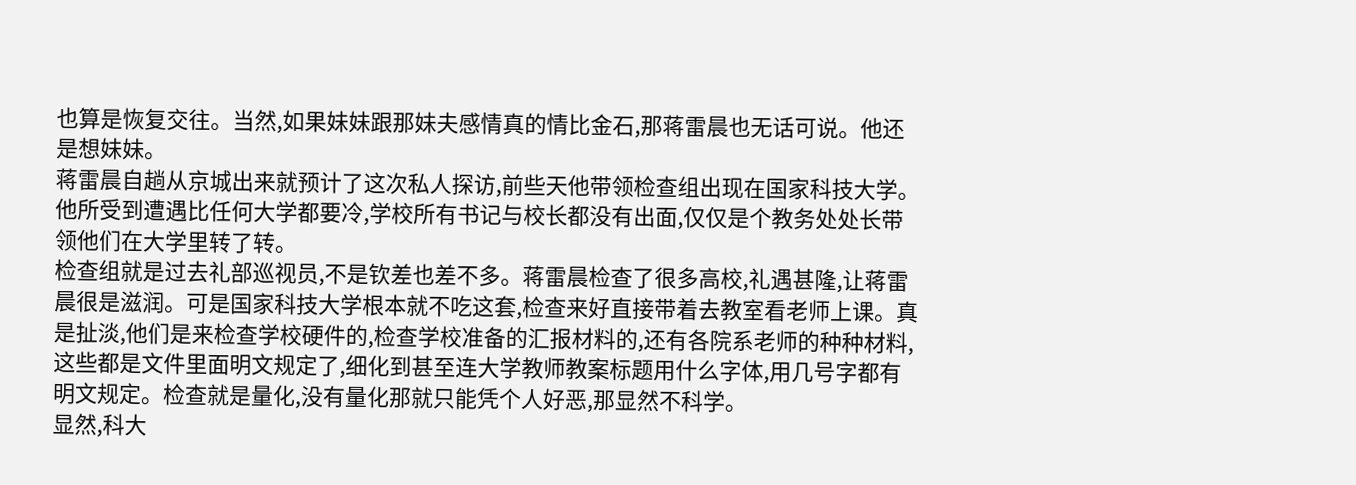也算是恢复交往。当然,如果妹妹跟那妹夫感情真的情比金石,那蒋雷晨也无话可说。他还是想妹妹。
蒋雷晨自趟从京城出来就预计了这次私人探访,前些天他带领检查组出现在国家科技大学。他所受到遭遇比任何大学都要冷,学校所有书记与校长都没有出面,仅仅是个教务处处长带领他们在大学里转了转。
检查组就是过去礼部巡视员,不是钦差也差不多。蒋雷晨检查了很多高校,礼遇甚隆,让蒋雷晨很是滋润。可是国家科技大学根本就不吃这套,检查来好直接带着去教室看老师上课。真是扯淡,他们是来检查学校硬件的,检查学校准备的汇报材料的,还有各院系老师的种种材料,这些都是文件里面明文规定了,细化到甚至连大学教师教案标题用什么字体,用几号字都有明文规定。检查就是量化,没有量化那就只能凭个人好恶,那显然不科学。
显然,科大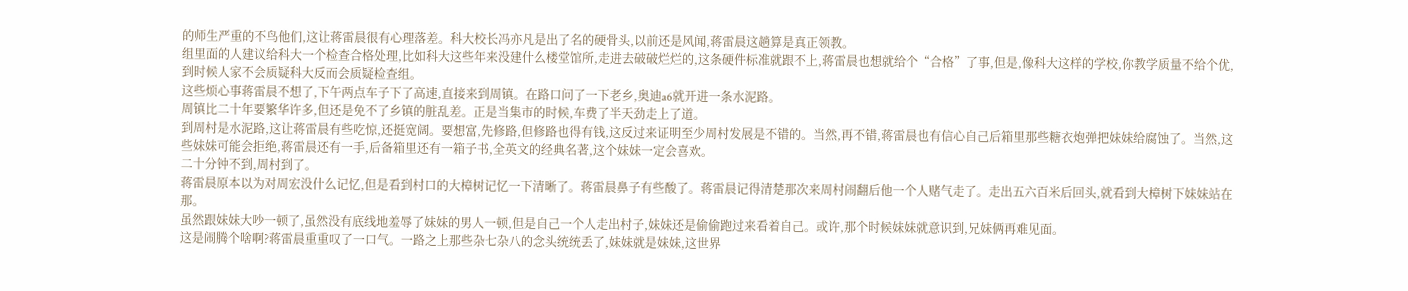的师生严重的不鸟他们,这让蒋雷晨很有心理落差。科大校长冯亦凡是出了名的硬骨头,以前还是风闻,蒋雷晨这趟算是真正领教。
组里面的人建议给科大一个检查合格处理,比如科大这些年来没建什么楼堂馆所,走进去破破烂烂的,这条硬件标准就跟不上,蒋雷晨也想就给个“合格”了事,但是,像科大这样的学校,你教学质量不给个优,到时候人家不会质疑科大反而会质疑检查组。
这些烦心事蒋雷晨不想了,下午两点车子下了高速,直接来到周镇。在路口问了一下老乡,奥迪a6就开进一条水泥路。
周镇比二十年要繁华许多,但还是免不了乡镇的脏乱差。正是当集市的时候,车费了半天劲走上了道。
到周村是水泥路,这让蒋雷晨有些吃惊,还挺宽阔。要想富,先修路,但修路也得有钱,这反过来证明至少周村发展是不错的。当然,再不错,蒋雷晨也有信心自己后箱里那些糖衣炮弹把妹妹给腐蚀了。当然,这些妹妹可能会拒绝,蒋雷晨还有一手,后备箱里还有一箱子书,全英文的经典名著,这个妹妹一定会喜欢。
二十分钟不到,周村到了。
蒋雷晨原本以为对周宏没什么记忆,但是看到村口的大樟树记忆一下清晰了。蒋雷晨鼻子有些酸了。蒋雷晨记得清楚那次来周村闹翻后他一个人赌气走了。走出五六百米后回头,就看到大樟树下妹妹站在那。
虽然跟妹妹大吵一顿了,虽然没有底线地羞辱了妹妹的男人一顿,但是自己一个人走出村子,妹妹还是偷偷跑过来看着自己。或许,那个时候妹妹就意识到,兄妹俩再难见面。
这是闹腾个啥啊?蒋雷晨重重叹了一口气。一路之上那些杂七杂八的念头统统丢了,妹妹就是妹妹,这世界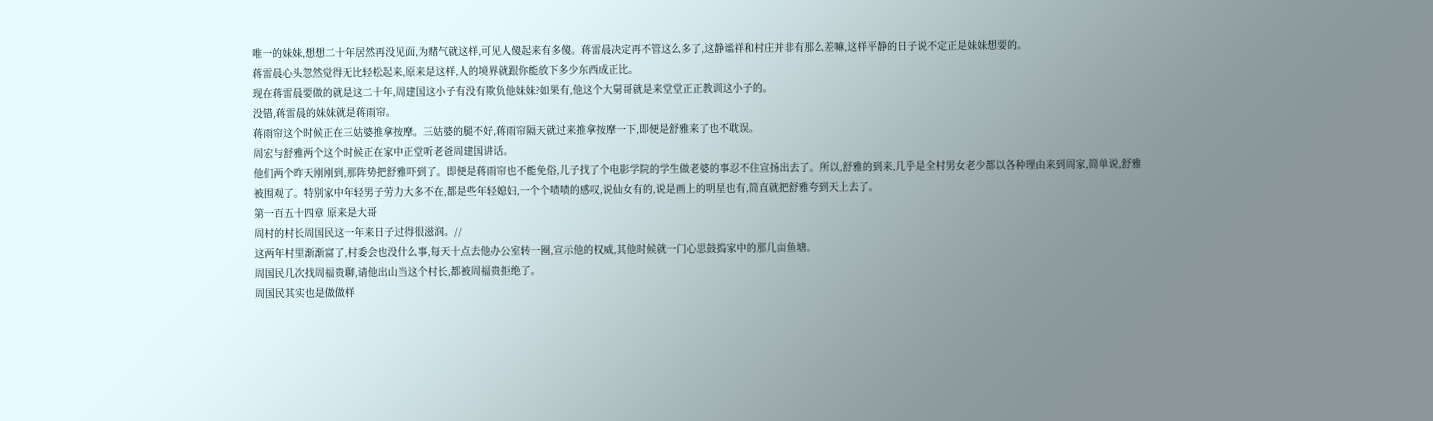唯一的妹妹,想想二十年居然再没见面,为赌气就这样,可见人傻起来有多傻。蒋雷晨决定再不管这么多了,这静谧祥和村庄并非有那么差嘛,这样平静的日子说不定正是妹妹想要的。
蒋雷晨心头忽然觉得无比轻松起来,原来是这样,人的境界就跟你能放下多少东西成正比。
现在蒋雷晨要做的就是这二十年,周建国这小子有没有欺负他妹妹?如果有,他这个大舅哥就是来堂堂正正教训这小子的。
没错,蒋雷晨的妹妹就是蒋雨帘。
蒋雨帘这个时候正在三姑婆推拿按摩。三姑婆的腿不好,蒋雨帘隔天就过来推拿按摩一下,即便是舒雅来了也不耽误。
周宏与舒雅两个这个时候正在家中正堂听老爸周建国讲话。
他们两个昨天刚刚到,那阵势把舒雅吓到了。即便是蒋雨帘也不能免俗,儿子找了个电影学院的学生做老婆的事忍不住宣扬出去了。所以,舒雅的到来,几乎是全村男女老少都以各种理由来到周家,简单说,舒雅被围观了。特别家中年轻男子劳力大多不在,都是些年轻媳妇,一个个啧啧的感叹,说仙女有的,说是画上的明星也有,简直就把舒雅夸到天上去了。
第一百五十四章 原来是大哥
周村的村长周国民这一年来日子过得很滋润。//
这两年村里渐渐富了,村委会也没什么事,每天十点去他办公室转一圈,宣示他的权威,其他时候就一门心思鼓捣家中的那几亩鱼塘。
周国民几次找周福贵聊,请他出山当这个村长,都被周福贵拒绝了。
周国民其实也是做做样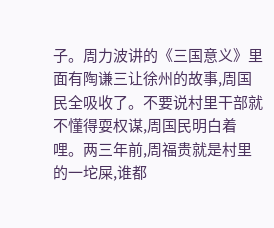子。周力波讲的《三国意义》里面有陶谦三让徐州的故事,周国民全吸收了。不要说村里干部就不懂得耍权谋,周国民明白着哩。两三年前,周福贵就是村里的一坨屎,谁都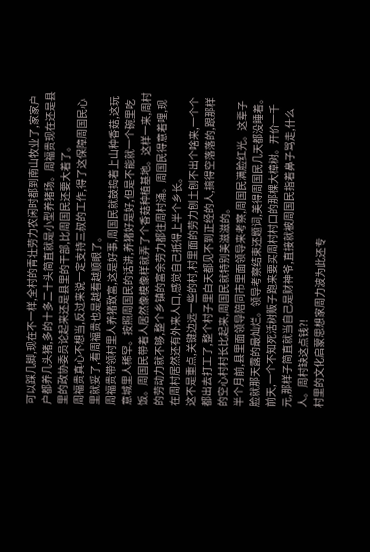可以踩几脚,现在不一样,全村的青壮劳力农闲时都到南山牧业了,家家户户都养几头猪,多的十多二十头简直就是小型养猪场。周福贵现在还是县里的政协委员论起来还是县里的干部,比周国民还要大着了。
周福贵真心不想当,反过来说一定支持三叔的工作,得了这保障周国民心里就妥了,看周福贵也是越看越顺眼了。
周福贵带领村里人养猪致富,这是好事,周国民就鼓捣着上山种香菇,这玩意城里人稀罕。按照周国民的话讲,养猪好是好,但是不能就一个碗里吃饭。周国民带着人居然像模像样就弄了个香菇种植基地。这样一来,周村的劳动力就不够,整个乡镇的富余劳力都往周村涌。周国民得意着哩,现在周村居然还有外来人口,感觉自己抵得上半个乡长。
这不是重点,关键边远一些的村,村里面的劳力刨土刨不出个啥来,一个个都出去打工了,整个村子里白天都见不到正经的人,搞得空落落的,跟那样的空心村村长比起来,周国民就特别美滋滋的。
半个月前,县里面领导陪同市里面领导来考察,周国民满脸红光。这辈子脸就那天露的最灿烂。领导考察结束还题词,美得周国民几天都没睡着。前天,一个不知死活树贩子跑来要买周村村口的那棵大樟树。开价一千元,那样子简直就当自己是财神爷,直接就被周国民指着鼻子骂走,什么人。周村缺这点钱?!
村里的文化启蒙思想家周力波为此还专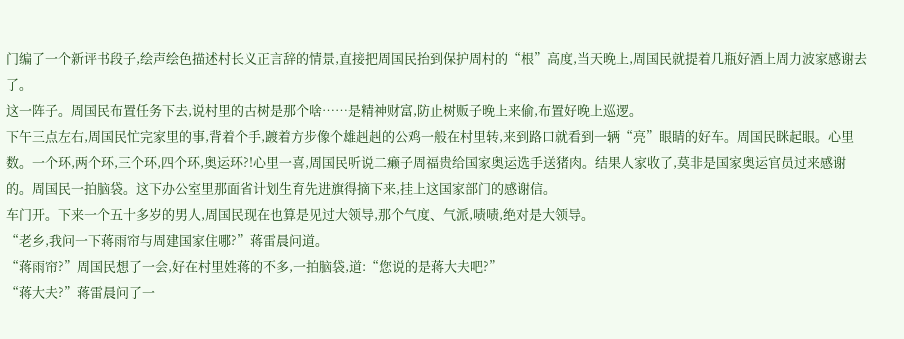门编了一个新评书段子,绘声绘色描述村长义正言辞的情景,直接把周国民抬到保护周村的“根”高度,当天晚上,周国民就提着几瓶好酒上周力波家感谢去了。
这一阵子。周国民布置任务下去,说村里的古树是那个啥……是精神财富,防止树贩子晚上来偷,布置好晚上巡逻。
下午三点左右,周国民忙完家里的事,背着个手,踱着方步像个雄赳赳的公鸡一般在村里转,来到路口就看到一辆“亮”眼睛的好车。周国民眯起眼。心里数。一个环,两个环,三个环,四个环,奥运环?!心里一喜,周国民听说二癞子周福贵给国家奥运选手送猪肉。结果人家收了,莫非是国家奥运官员过来感谢的。周国民一拍脑袋。这下办公室里那面省计划生育先进旗得摘下来,挂上这国家部门的感谢信。
车门开。下来一个五十多岁的男人,周国民现在也算是见过大领导,那个气度、气派,啧啧,绝对是大领导。
“老乡,我问一下蒋雨帘与周建国家住哪?”蒋雷晨问道。
“蒋雨帘?”周国民想了一会,好在村里姓蒋的不多,一拍脑袋,道:“您说的是蒋大夫吧?”
“蒋大夫?”蒋雷晨问了一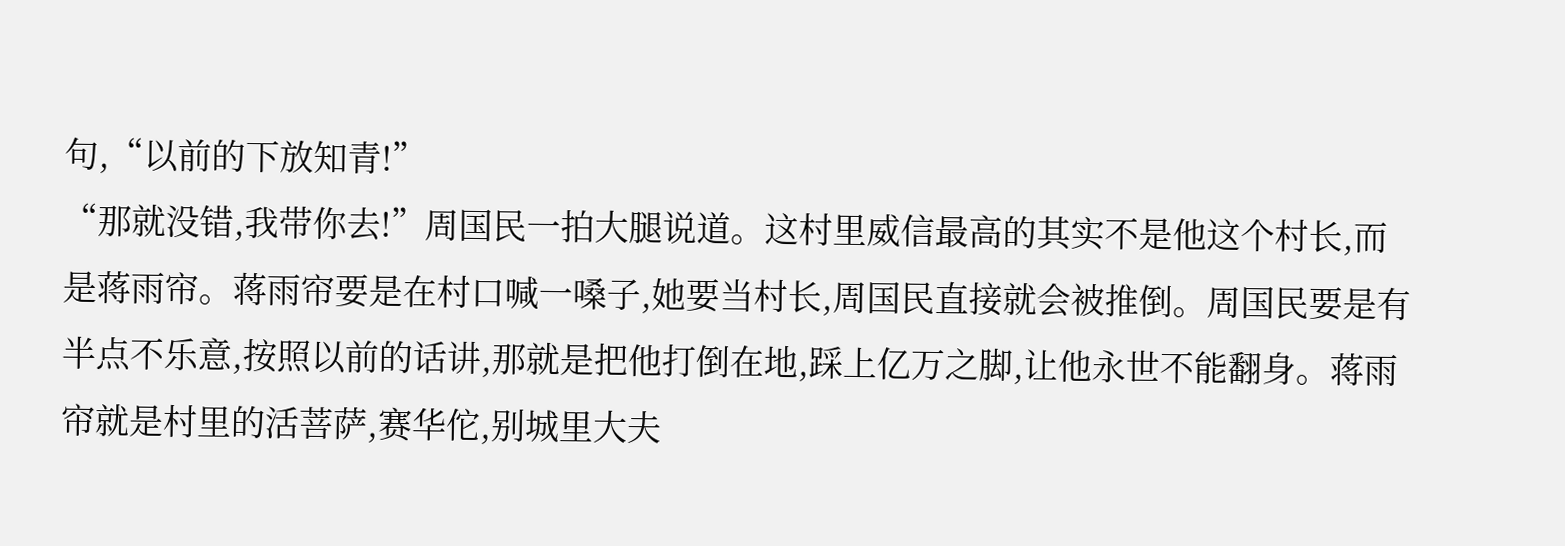句,“以前的下放知青!”
“那就没错,我带你去!”周国民一拍大腿说道。这村里威信最高的其实不是他这个村长,而是蒋雨帘。蒋雨帘要是在村口喊一嗓子,她要当村长,周国民直接就会被推倒。周国民要是有半点不乐意,按照以前的话讲,那就是把他打倒在地,踩上亿万之脚,让他永世不能翻身。蒋雨帘就是村里的活菩萨,赛华佗,别城里大夫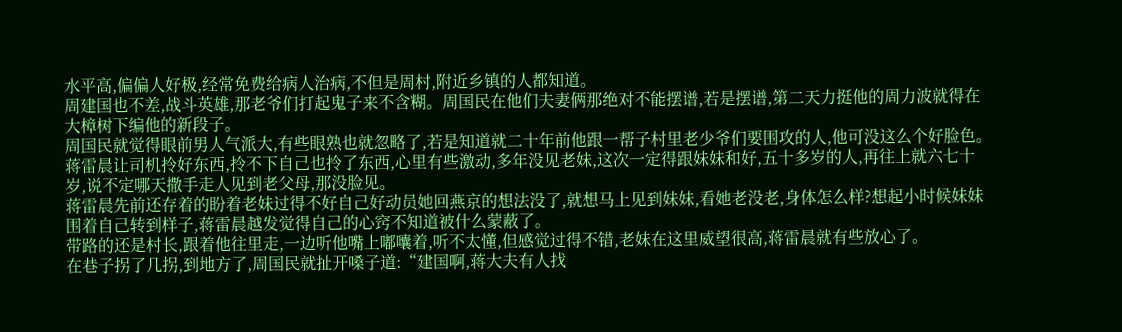水平高,偏偏人好极,经常免费给病人治病,不但是周村,附近乡镇的人都知道。
周建国也不差,战斗英雄,那老爷们打起鬼子来不含糊。周国民在他们夫妻俩那绝对不能摆谱,若是摆谱,第二天力挺他的周力波就得在大樟树下编他的新段子。
周国民就觉得眼前男人气派大,有些眼熟也就忽略了,若是知道就二十年前他跟一帮子村里老少爷们要围攻的人,他可没这么个好脸色。
蒋雷晨让司机拎好东西,拎不下自己也拎了东西,心里有些激动,多年没见老妹,这次一定得跟妹妹和好,五十多岁的人,再往上就六七十岁,说不定哪天撒手走人见到老父母,那没脸见。
蒋雷晨先前还存着的盼着老妹过得不好自己好动员她回燕京的想法没了,就想马上见到妹妹,看她老没老,身体怎么样?想起小时候妹妹围着自己转到样子,蒋雷晨越发觉得自己的心窍不知道被什么蒙蔽了。
带路的还是村长,跟着他往里走,一边听他嘴上嘟囔着,听不太懂,但感觉过得不错,老妹在这里威望很高,蒋雷晨就有些放心了。
在巷子拐了几拐,到地方了,周国民就扯开嗓子道:“建国啊,蒋大夫有人找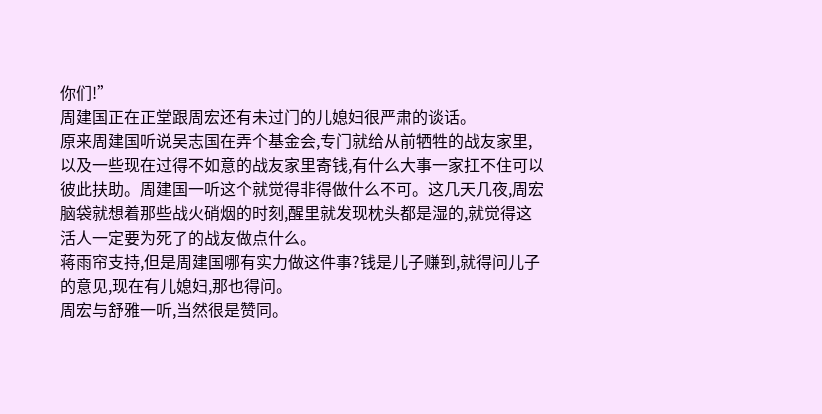你们!”
周建国正在正堂跟周宏还有未过门的儿媳妇很严肃的谈话。
原来周建国听说吴志国在弄个基金会,专门就给从前牺牲的战友家里,以及一些现在过得不如意的战友家里寄钱,有什么大事一家扛不住可以彼此扶助。周建国一听这个就觉得非得做什么不可。这几天几夜,周宏脑袋就想着那些战火硝烟的时刻,醒里就发现枕头都是湿的,就觉得这活人一定要为死了的战友做点什么。
蒋雨帘支持,但是周建国哪有实力做这件事?钱是儿子赚到,就得问儿子的意见,现在有儿媳妇,那也得问。
周宏与舒雅一听,当然很是赞同。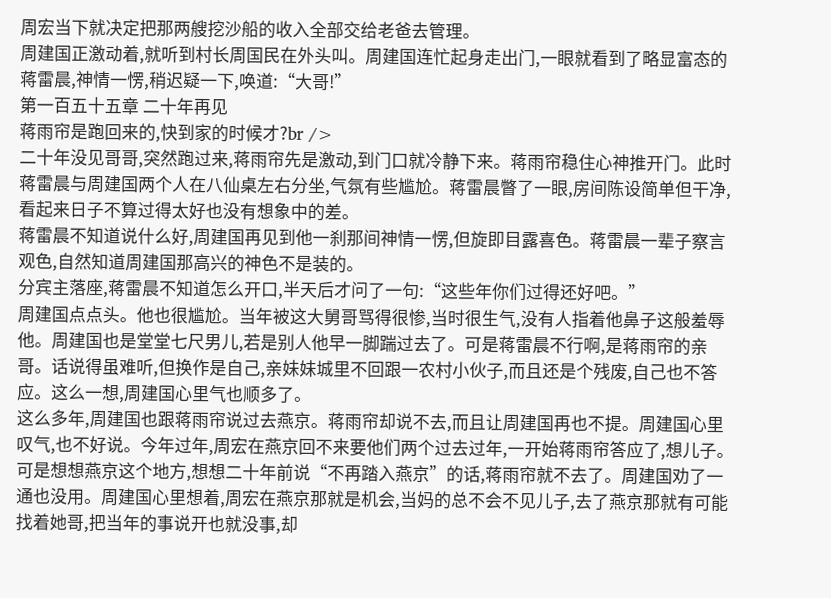周宏当下就决定把那两艘挖沙船的收入全部交给老爸去管理。
周建国正激动着,就听到村长周国民在外头叫。周建国连忙起身走出门,一眼就看到了略显富态的蒋雷晨,神情一愣,稍迟疑一下,唤道:“大哥!”
第一百五十五章 二十年再见
蒋雨帘是跑回来的,快到家的时候才?br />
二十年没见哥哥,突然跑过来,蒋雨帘先是激动,到门口就冷静下来。蒋雨帘稳住心神推开门。此时蒋雷晨与周建国两个人在八仙桌左右分坐,气氛有些尴尬。蒋雷晨瞥了一眼,房间陈设简单但干净,看起来日子不算过得太好也没有想象中的差。
蒋雷晨不知道说什么好,周建国再见到他一刹那间神情一愣,但旋即目露喜色。蒋雷晨一辈子察言观色,自然知道周建国那高兴的神色不是装的。
分宾主落座,蒋雷晨不知道怎么开口,半天后才问了一句:“这些年你们过得还好吧。”
周建国点点头。他也很尴尬。当年被这大舅哥骂得很惨,当时很生气,没有人指着他鼻子这般羞辱他。周建国也是堂堂七尺男儿,若是别人他早一脚踹过去了。可是蒋雷晨不行啊,是蒋雨帘的亲哥。话说得虽难听,但换作是自己,亲妹妹城里不回跟一农村小伙子,而且还是个残废,自己也不答应。这么一想,周建国心里气也顺多了。
这么多年,周建国也跟蒋雨帘说过去燕京。蒋雨帘却说不去,而且让周建国再也不提。周建国心里叹气,也不好说。今年过年,周宏在燕京回不来要他们两个过去过年,一开始蒋雨帘答应了,想儿子。可是想想燕京这个地方,想想二十年前说“不再踏入燕京”的话,蒋雨帘就不去了。周建国劝了一通也没用。周建国心里想着,周宏在燕京那就是机会,当妈的总不会不见儿子,去了燕京那就有可能找着她哥,把当年的事说开也就没事,却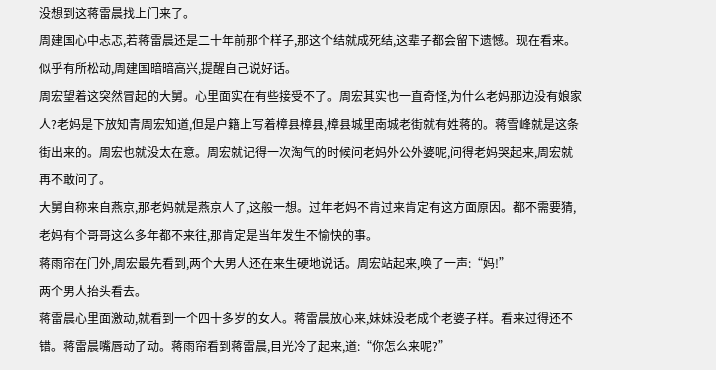没想到这蒋雷晨找上门来了。
周建国心中忐忑,若蒋雷晨还是二十年前那个样子,那这个结就成死结,这辈子都会留下遗憾。现在看来。似乎有所松动,周建国暗暗高兴,提醒自己说好话。
周宏望着这突然冒起的大舅。心里面实在有些接受不了。周宏其实也一直奇怪,为什么老妈那边没有娘家人?老妈是下放知青周宏知道,但是户籍上写着樟县樟县,樟县城里南城老街就有姓蒋的。蒋雪峰就是这条街出来的。周宏也就没太在意。周宏就记得一次淘气的时候问老妈外公外婆呢,问得老妈哭起来,周宏就再不敢问了。
大舅自称来自燕京,那老妈就是燕京人了,这般一想。过年老妈不肯过来肯定有这方面原因。都不需要猜,老妈有个哥哥这么多年都不来往,那肯定是当年发生不愉快的事。
蒋雨帘在门外,周宏最先看到,两个大男人还在来生硬地说话。周宏站起来,唤了一声:“妈!”
两个男人抬头看去。
蒋雷晨心里面激动,就看到一个四十多岁的女人。蒋雷晨放心来,妹妹没老成个老婆子样。看来过得还不错。蒋雷晨嘴唇动了动。蒋雨帘看到蒋雷晨,目光冷了起来,道:“你怎么来呢?”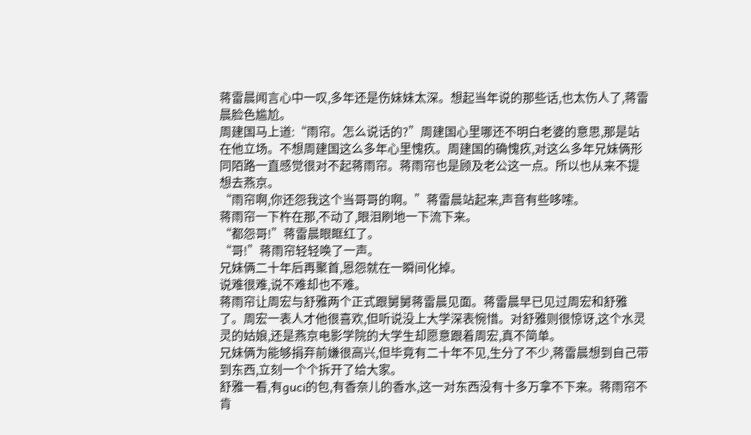蒋雷晨闻言心中一叹,多年还是伤妹妹太深。想起当年说的那些话,也太伤人了,蒋雷晨脸色尴尬。
周建国马上道:“雨帘。怎么说话的?”周建国心里哪还不明白老婆的意思,那是站在他立场。不想周建国这么多年心里愧疚。周建国的确愧疚,对这么多年兄妹俩形同陌路一直感觉很对不起蒋雨帘。蒋雨帘也是顾及老公这一点。所以也从来不提想去燕京。
“雨帘啊,你还怨我这个当哥哥的啊。”蒋雷晨站起来,声音有些哆嗦。
蒋雨帘一下杵在那,不动了,眼泪刷地一下流下来。
“都怨哥!”蒋雷晨眼眶红了。
“哥!”蒋雨帘轻轻唤了一声。
兄妹俩二十年后再聚首,恩怨就在一瞬间化掉。
说难很难,说不难却也不难。
蒋雨帘让周宏与舒雅两个正式跟舅舅蒋雷晨见面。蒋雷晨早已见过周宏和舒雅了。周宏一表人才他很喜欢,但听说没上大学深表惋惜。对舒雅则很惊讶,这个水灵灵的姑娘,还是燕京电影学院的大学生却愿意跟着周宏,真不简单。
兄妹俩为能够捐弃前嫌很高兴,但毕竟有二十年不见,生分了不少,蒋雷晨想到自己带到东西,立刻一个个拆开了给大家。
舒雅一看,有guci的包,有香奈儿的香水,这一对东西没有十多万拿不下来。蒋雨帘不肯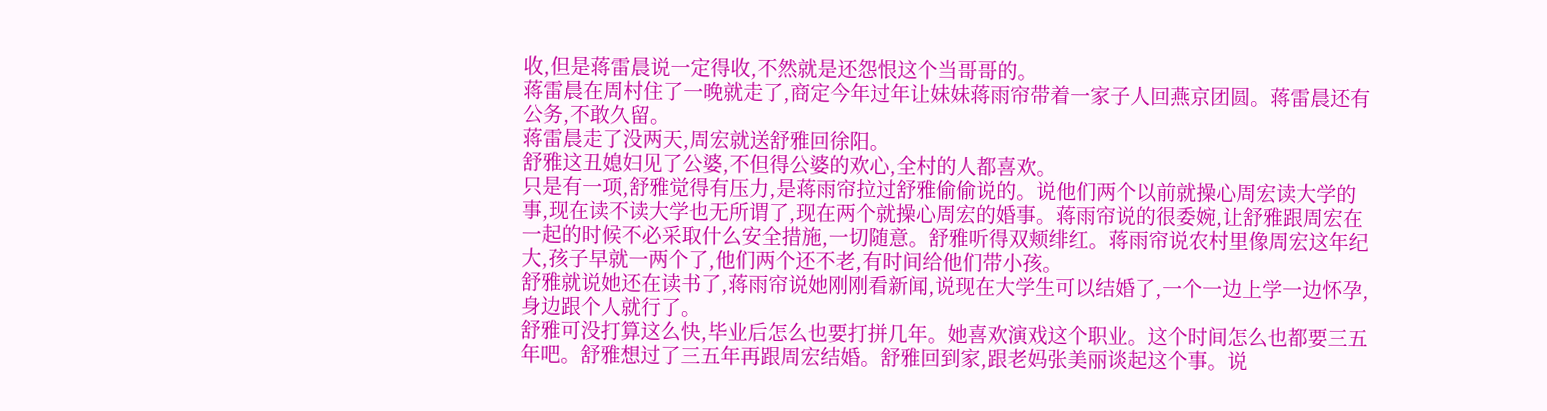收,但是蒋雷晨说一定得收,不然就是还怨恨这个当哥哥的。
蒋雷晨在周村住了一晚就走了,商定今年过年让妹妹蒋雨帘带着一家子人回燕京团圆。蒋雷晨还有公务,不敢久留。
蒋雷晨走了没两天,周宏就送舒雅回徐阳。
舒雅这丑媳妇见了公婆,不但得公婆的欢心,全村的人都喜欢。
只是有一项,舒雅觉得有压力,是蒋雨帘拉过舒雅偷偷说的。说他们两个以前就操心周宏读大学的事,现在读不读大学也无所谓了,现在两个就操心周宏的婚事。蒋雨帘说的很委婉,让舒雅跟周宏在一起的时候不必采取什么安全措施,一切随意。舒雅听得双颊绯红。蒋雨帘说农村里像周宏这年纪大,孩子早就一两个了,他们两个还不老,有时间给他们带小孩。
舒雅就说她还在读书了,蒋雨帘说她刚刚看新闻,说现在大学生可以结婚了,一个一边上学一边怀孕,身边跟个人就行了。
舒雅可没打算这么快,毕业后怎么也要打拼几年。她喜欢演戏这个职业。这个时间怎么也都要三五年吧。舒雅想过了三五年再跟周宏结婚。舒雅回到家,跟老妈张美丽谈起这个事。说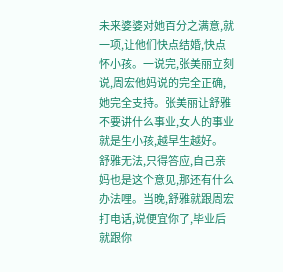未来婆婆对她百分之满意,就一项,让他们快点结婚,快点怀小孩。一说完,张美丽立刻说,周宏他妈说的完全正确,她完全支持。张美丽让舒雅不要讲什么事业,女人的事业就是生小孩,越早生越好。
舒雅无法,只得答应,自己亲妈也是这个意见,那还有什么办法哩。当晚,舒雅就跟周宏打电话,说便宜你了,毕业后就跟你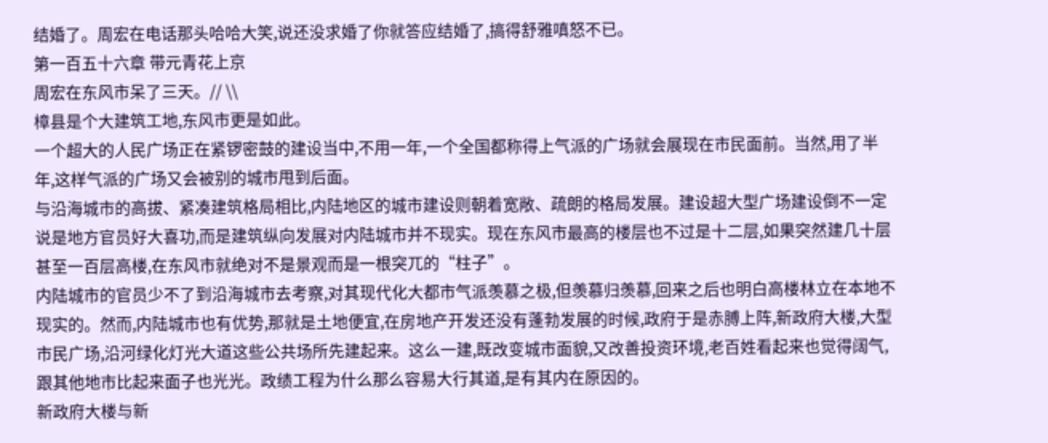结婚了。周宏在电话那头哈哈大笑,说还没求婚了你就答应结婚了,搞得舒雅嗔怒不已。
第一百五十六章 带元青花上京
周宏在东风市呆了三天。// \\
樟县是个大建筑工地,东风市更是如此。
一个超大的人民广场正在紧锣密鼓的建设当中,不用一年,一个全国都称得上气派的广场就会展现在市民面前。当然,用了半年,这样气派的广场又会被别的城市甩到后面。
与沿海城市的高拔、紧凑建筑格局相比,内陆地区的城市建设则朝着宽敞、疏朗的格局发展。建设超大型广场建设倒不一定说是地方官员好大喜功,而是建筑纵向发展对内陆城市并不现实。现在东风市最高的楼层也不过是十二层,如果突然建几十层甚至一百层高楼,在东风市就绝对不是景观而是一根突兀的“柱子”。
内陆城市的官员少不了到沿海城市去考察,对其现代化大都市气派羡慕之极,但羡慕归羡慕,回来之后也明白高楼林立在本地不现实的。然而,内陆城市也有优势,那就是土地便宜,在房地产开发还没有蓬勃发展的时候,政府于是赤膊上阵,新政府大楼,大型市民广场,沿河绿化灯光大道这些公共场所先建起来。这么一建,既改变城市面貌,又改善投资环境,老百姓看起来也觉得阔气,跟其他地市比起来面子也光光。政绩工程为什么那么容易大行其道,是有其内在原因的。
新政府大楼与新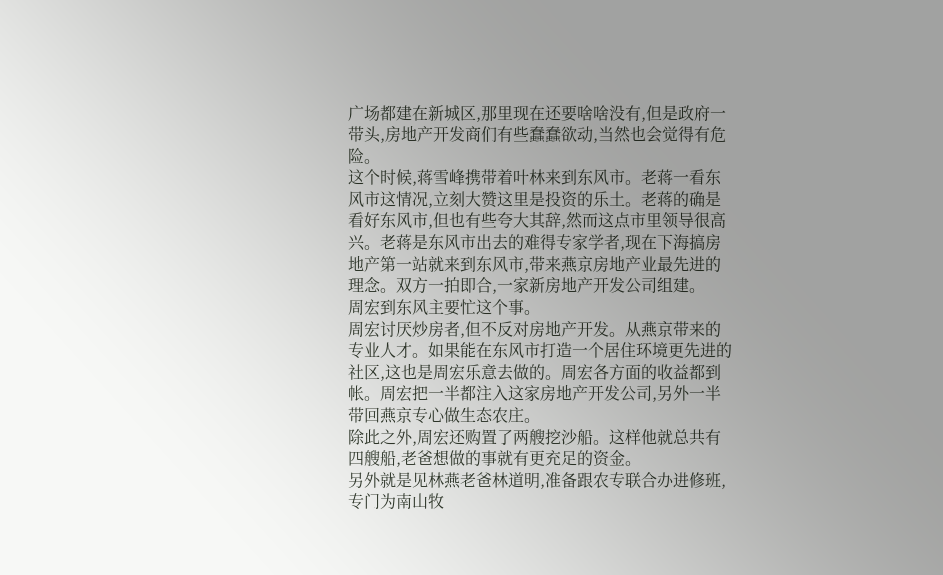广场都建在新城区,那里现在还要啥啥没有,但是政府一带头,房地产开发商们有些蠢蠢欲动,当然也会觉得有危险。
这个时候,蒋雪峰携带着叶林来到东风市。老蒋一看东风市这情况,立刻大赞这里是投资的乐土。老蒋的确是看好东风市,但也有些夸大其辞,然而这点市里领导很高兴。老蒋是东风市出去的难得专家学者,现在下海搞房地产第一站就来到东风市,带来燕京房地产业最先进的理念。双方一拍即合,一家新房地产开发公司组建。
周宏到东风主要忙这个事。
周宏讨厌炒房者,但不反对房地产开发。从燕京带来的专业人才。如果能在东风市打造一个居住环境更先进的社区,这也是周宏乐意去做的。周宏各方面的收益都到帐。周宏把一半都注入这家房地产开发公司,另外一半带回燕京专心做生态农庄。
除此之外,周宏还购置了两艘挖沙船。这样他就总共有四艘船,老爸想做的事就有更充足的资金。
另外就是见林燕老爸林道明,准备跟农专联合办进修班,专门为南山牧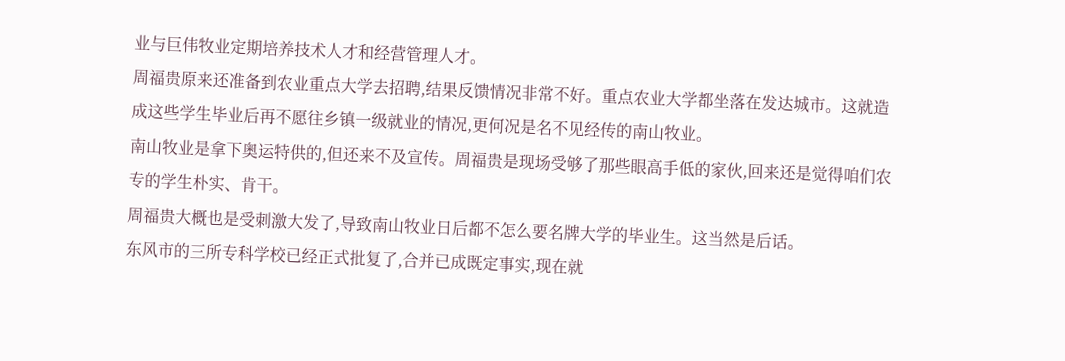业与巨伟牧业定期培养技术人才和经营管理人才。
周福贵原来还准备到农业重点大学去招聘,结果反馈情况非常不好。重点农业大学都坐落在发达城市。这就造成这些学生毕业后再不愿往乡镇一级就业的情况,更何况是名不见经传的南山牧业。
南山牧业是拿下奥运特供的,但还来不及宣传。周福贵是现场受够了那些眼高手低的家伙,回来还是觉得咱们农专的学生朴实、肯干。
周福贵大概也是受刺激大发了,导致南山牧业日后都不怎么要名牌大学的毕业生。这当然是后话。
东风市的三所专科学校已经正式批复了,合并已成既定事实,现在就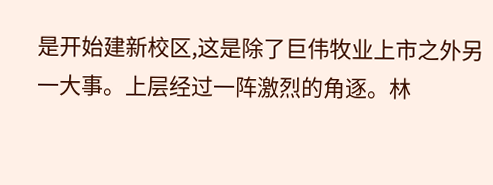是开始建新校区,这是除了巨伟牧业上市之外另一大事。上层经过一阵激烈的角逐。林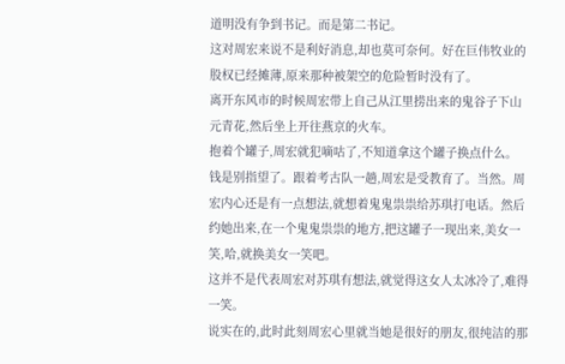道明没有争到书记。而是第二书记。
这对周宏来说不是利好消息,却也莫可奈何。好在巨伟牧业的股权已经摊薄,原来那种被架空的危险暂时没有了。
离开东风市的时候周宏带上自己从江里捞出来的鬼谷子下山元青花,然后坐上开往燕京的火车。
抱着个罐子,周宏就犯嘀咕了,不知道拿这个罐子换点什么。
钱是别指望了。跟着考古队一趟,周宏是受教育了。当然。周宏内心还是有一点想法,就想着鬼鬼祟祟给苏琪打电话。然后约她出来,在一个鬼鬼祟祟的地方,把这罐子一现出来,美女一笑,哈,就换美女一笑吧。
这并不是代表周宏对苏琪有想法,就觉得这女人太冰冷了,难得一笑。
说实在的,此时此刻周宏心里就当她是很好的朋友,很纯洁的那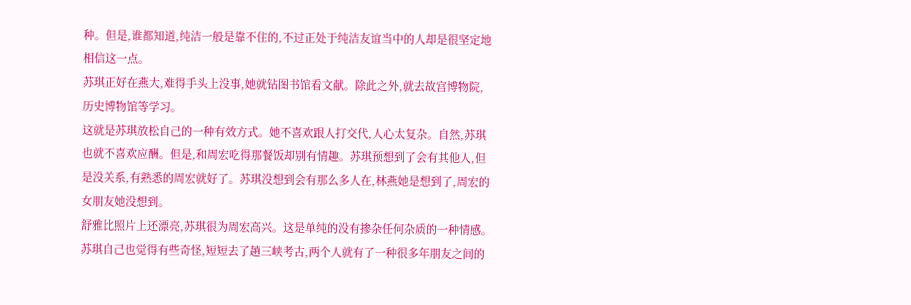种。但是,谁都知道,纯洁一般是靠不住的,不过正处于纯洁友谊当中的人却是很坚定地相信这一点。
苏琪正好在燕大,难得手头上没事,她就钻图书馆看文献。除此之外,就去故宫博物院,历史博物馆等学习。
这就是苏琪放松自己的一种有效方式。她不喜欢跟人打交代,人心太复杂。自然,苏琪也就不喜欢应酬。但是,和周宏吃得那餐饭却别有情趣。苏琪预想到了会有其他人,但是没关系,有熟悉的周宏就好了。苏琪没想到会有那么多人在,林燕她是想到了,周宏的女朋友她没想到。
舒雅比照片上还漂亮,苏琪很为周宏高兴。这是单纯的没有掺杂任何杂质的一种情感。苏琪自己也觉得有些奇怪,短短去了趟三峡考古,两个人就有了一种很多年朋友之间的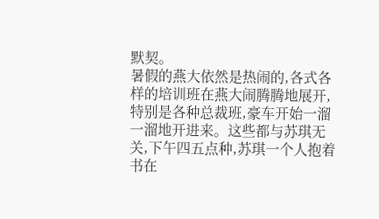默契。
暑假的燕大依然是热闹的,各式各样的培训班在燕大闹腾腾地展开,特别是各种总裁班,豪车开始一溜一溜地开进来。这些都与苏琪无关,下午四五点种,苏琪一个人抱着书在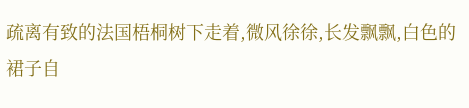疏离有致的法国梧桐树下走着,微风徐徐,长发飘飘,白色的裙子自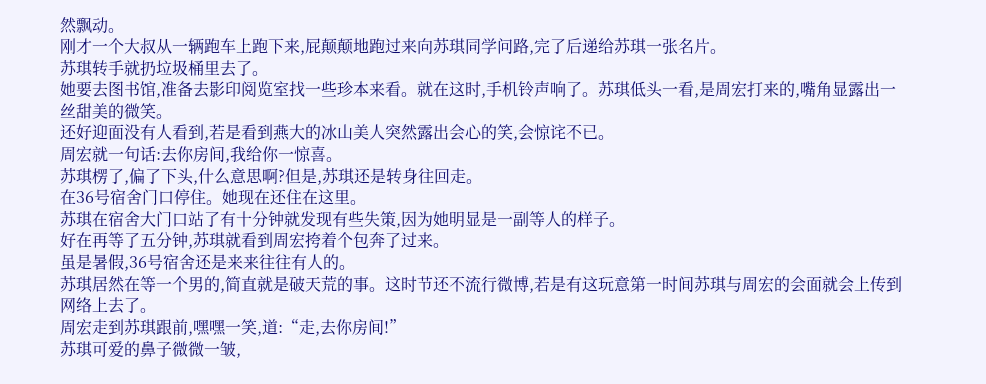然飘动。
刚才一个大叔从一辆跑车上跑下来,屁颠颠地跑过来向苏琪同学问路,完了后递给苏琪一张名片。
苏琪转手就扔垃圾桶里去了。
她要去图书馆,准备去影印阅览室找一些珍本来看。就在这时,手机铃声响了。苏琪低头一看,是周宏打来的,嘴角显露出一丝甜美的微笑。
还好迎面没有人看到,若是看到燕大的冰山美人突然露出会心的笑,会惊诧不已。
周宏就一句话:去你房间,我给你一惊喜。
苏琪楞了,偏了下头,什么意思啊?但是,苏琪还是转身往回走。
在36号宿舍门口停住。她现在还住在这里。
苏琪在宿舍大门口站了有十分钟就发现有些失策,因为她明显是一副等人的样子。
好在再等了五分钟,苏琪就看到周宏挎着个包奔了过来。
虽是暑假,36号宿舍还是来来往往有人的。
苏琪居然在等一个男的,简直就是破天荒的事。这时节还不流行微博,若是有这玩意第一时间苏琪与周宏的会面就会上传到网络上去了。
周宏走到苏琪跟前,嘿嘿一笑,道:“走,去你房间!”
苏琪可爱的鼻子微微一皱,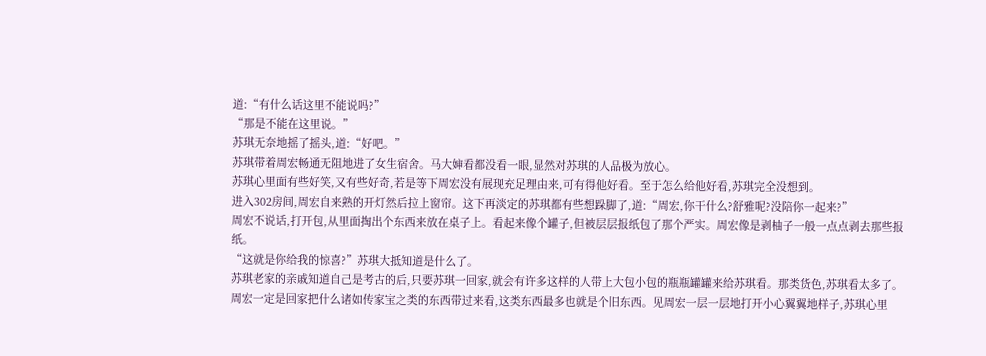道:“有什么话这里不能说吗?”
“那是不能在这里说。”
苏琪无奈地摇了摇头,道:“好吧。”
苏琪带着周宏畅通无阻地进了女生宿舍。马大婶看都没看一眼,显然对苏琪的人品极为放心。
苏琪心里面有些好笑,又有些好奇,若是等下周宏没有展现充足理由来,可有得他好看。至于怎么给他好看,苏琪完全没想到。
进入302房间,周宏自来熟的开灯然后拉上窗帘。这下再淡定的苏琪都有些想跺脚了,道:“周宏,你干什么?舒雅呢?没陪你一起来?”
周宏不说话,打开包,从里面掏出个东西来放在桌子上。看起来像个罐子,但被层层报纸包了那个严实。周宏像是剥柚子一般一点点剥去那些报纸。
“这就是你给我的惊喜?”苏琪大抵知道是什么了。
苏琪老家的亲戚知道自己是考古的后,只要苏琪一回家,就会有许多这样的人带上大包小包的瓶瓶罐罐来给苏琪看。那类货色,苏琪看太多了。
周宏一定是回家把什么诸如传家宝之类的东西带过来看,这类东西最多也就是个旧东西。见周宏一层一层地打开小心翼翼地样子,苏琪心里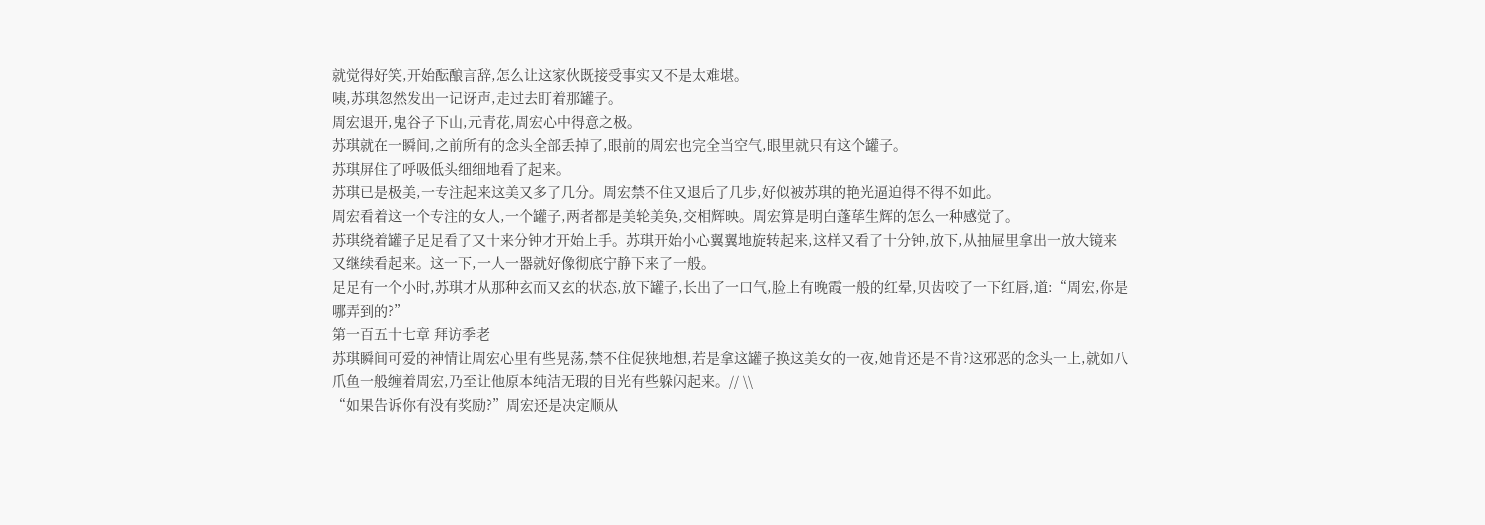就觉得好笑,开始酝酿言辞,怎么让这家伙既接受事实又不是太难堪。
咦,苏琪忽然发出一记讶声,走过去盯着那罐子。
周宏退开,鬼谷子下山,元青花,周宏心中得意之极。
苏琪就在一瞬间,之前所有的念头全部丢掉了,眼前的周宏也完全当空气,眼里就只有这个罐子。
苏琪屏住了呼吸低头细细地看了起来。
苏琪已是极美,一专注起来这美又多了几分。周宏禁不住又退后了几步,好似被苏琪的艳光逼迫得不得不如此。
周宏看着这一个专注的女人,一个罐子,两者都是美轮美奂,交相辉映。周宏算是明白蓬荜生辉的怎么一种感觉了。
苏琪绕着罐子足足看了又十来分钟才开始上手。苏琪开始小心翼翼地旋转起来,这样又看了十分钟,放下,从抽屉里拿出一放大镜来又继续看起来。这一下,一人一器就好像彻底宁静下来了一般。
足足有一个小时,苏琪才从那种玄而又玄的状态,放下罐子,长出了一口气,脸上有晚霞一般的红晕,贝齿咬了一下红唇,道:“周宏,你是哪弄到的?”
第一百五十七章 拜访季老
苏琪瞬间可爱的神情让周宏心里有些晃荡,禁不住促狭地想,若是拿这罐子换这美女的一夜,她肯还是不肯?这邪恶的念头一上,就如八爪鱼一般缠着周宏,乃至让他原本纯洁无瑕的目光有些躲闪起来。// \\
“如果告诉你有没有奖励?”周宏还是决定顺从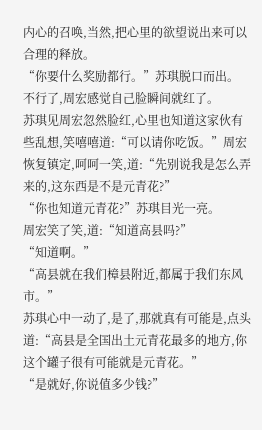内心的召唤,当然,把心里的欲望说出来可以合理的释放。
“你要什么奖励都行。”苏琪脱口而出。
不行了,周宏感觉自己脸瞬间就红了。
苏琪见周宏忽然脸红,心里也知道这家伙有些乱想,笑嘻嘻道:“可以请你吃饭。”周宏恢复镇定,呵呵一笑,道:“先别说我是怎么弄来的,这东西是不是元青花?”
“你也知道元青花?”苏琪目光一亮。
周宏笑了笑,道:“知道高县吗?”
“知道啊。”
“高县就在我们樟县附近,都属于我们东风市。”
苏琪心中一动了,是了,那就真有可能是,点头道:“高县是全国出土元青花最多的地方,你这个罐子很有可能就是元青花。”
“是就好,你说值多少钱?”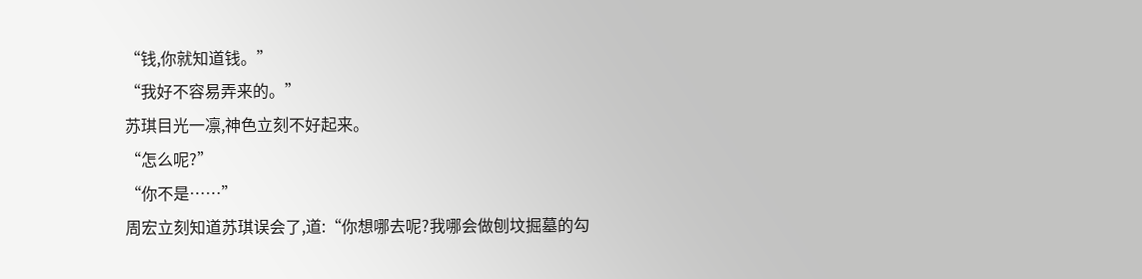“钱,你就知道钱。”
“我好不容易弄来的。”
苏琪目光一凛,神色立刻不好起来。
“怎么呢?”
“你不是……”
周宏立刻知道苏琪误会了,道:“你想哪去呢?我哪会做刨坟掘墓的勾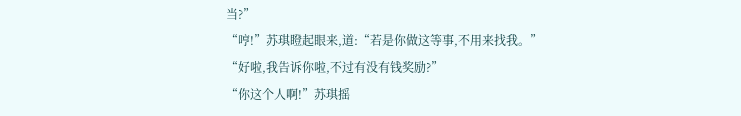当?”
“哼!”苏琪瞪起眼来,道:“若是你做这等事,不用来找我。”
“好啦,我告诉你啦,不过有没有钱奖励?”
“你这个人啊!”苏琪摇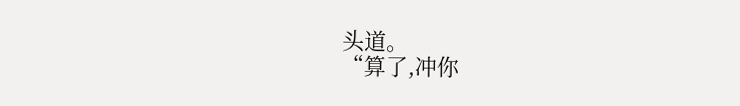头道。
“算了,冲你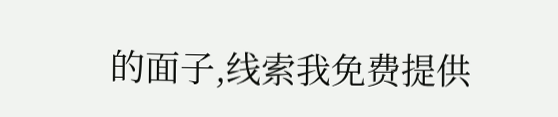的面子,线索我免费提供